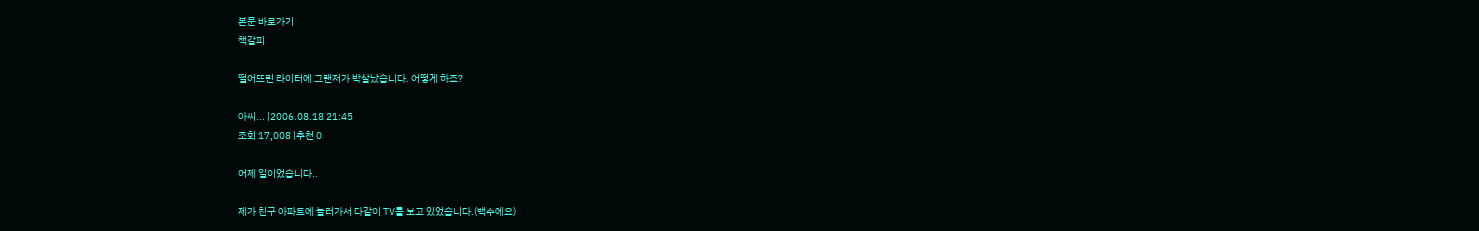본문 바로가기
책갈피

떨어뜨린 라이터에 그랜저가 박살났습니다. 어떻게 하죠?

아씨... |2006.08.18 21:45
조회 17,008 |추천 0

어제 일이었습니다..

제가 친구 아파트에 놀러가서 다같이 TV를 보고 있었습니다.(백수에요)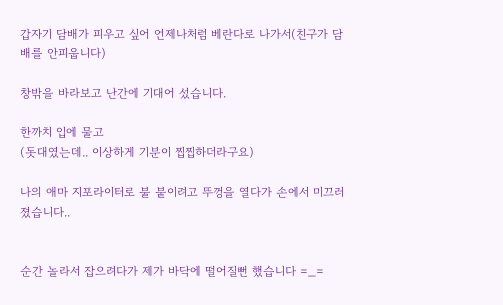갑자기 담배가 피우고 싶어 언제나처럼 베란다로 나가서(친구가 담배를 안피웁니다)

창밖을 바라보고 난간에 기대어 섰습니다.

한까치 입에 물고
(돗대였는데.. 이상하게 기분이 찝찝하더라구요)

나의 애마 지포라이터로 불 붙이려고 뚜껑을 열다가 손에서 미끄러졌습니다..


순간 놀라서 잡으려다가 제가 바닥에 떨어질뻔 했습니다 =_=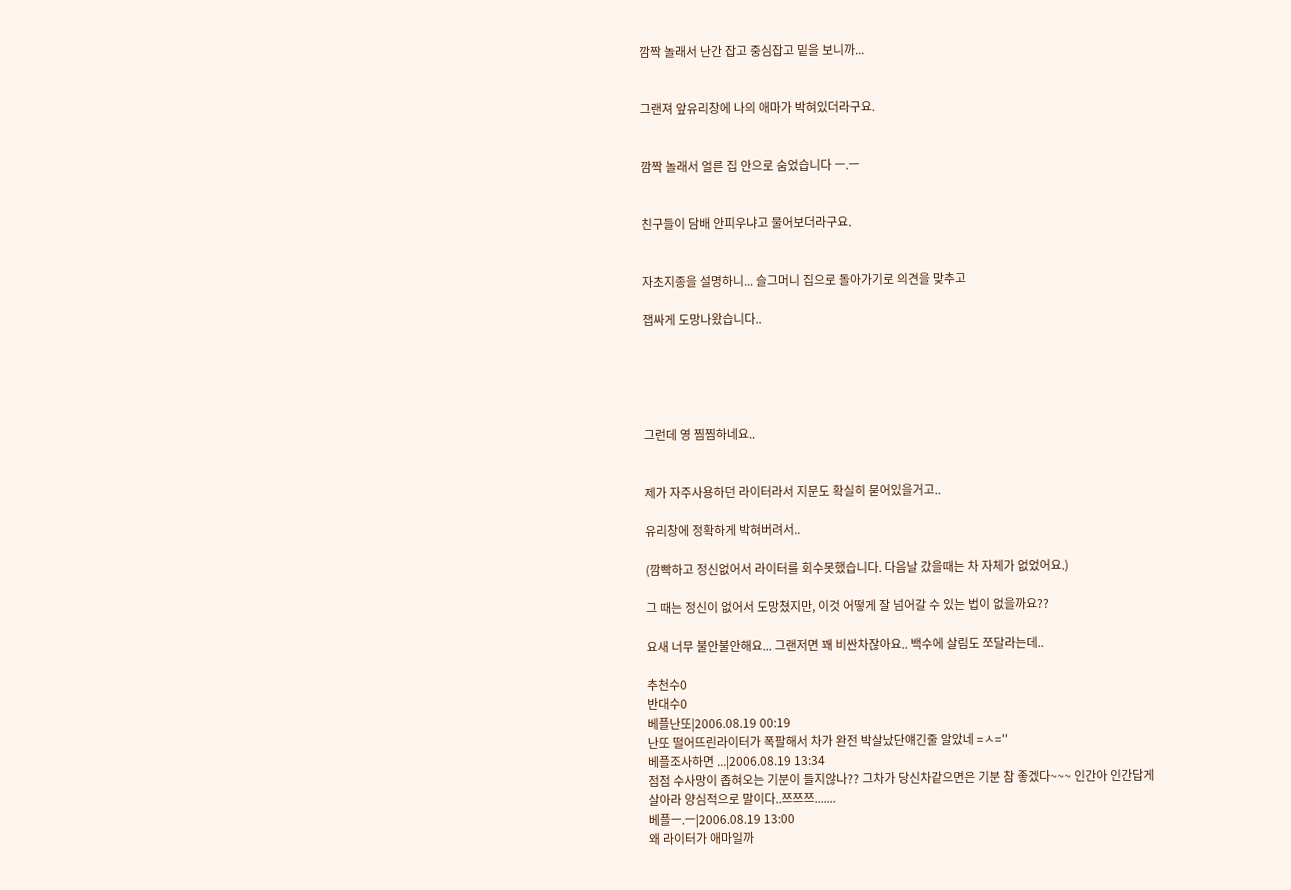깜짝 놀래서 난간 잡고 중심잡고 밑을 보니까...


그랜져 앞유리창에 나의 애마가 박혀있더라구요.


깜짝 놀래서 얼른 집 안으로 숨었습니다 ㅡ.ㅡ


친구들이 담배 안피우냐고 물어보더라구요.


자초지종을 설명하니... 슬그머니 집으로 돌아가기로 의견을 맞추고

잽싸게 도망나왔습니다..





그런데 영 찜찜하네요..


제가 자주사용하던 라이터라서 지문도 확실히 묻어있을거고..

유리창에 정확하게 박혀버려서..

(깜빡하고 정신없어서 라이터를 회수못했습니다. 다음날 갔을때는 차 자체가 없었어요.)

그 때는 정신이 없어서 도망쳤지만, 이것 어떻게 잘 넘어갈 수 있는 법이 없을까요??

요새 너무 불안불안해요... 그랜저면 꽤 비싼차잖아요.. 백수에 살림도 쪼달라는데..

추천수0
반대수0
베플난또|2006.08.19 00:19
난또 떨어뜨린라이터가 폭팔해서 차가 완전 박살났단얘긴줄 알았네 =ㅅ=''
베플조사하면 ...|2006.08.19 13:34
점점 수사망이 좁혀오는 기분이 들지않나?? 그차가 당신차같으면은 기분 참 좋겠다~~~ 인간아 인간답게 살아라 양심적으로 말이다..쯔쯔쯔.......
베플ㅡ.ㅡ|2006.08.19 13:00
왜 라이터가 애마일까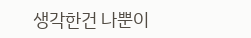생각한건 나뿐이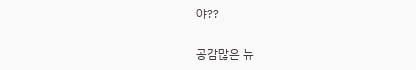야??

공감많은 뉴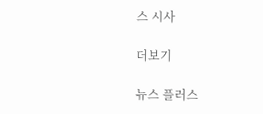스 시사

더보기

뉴스 플러스